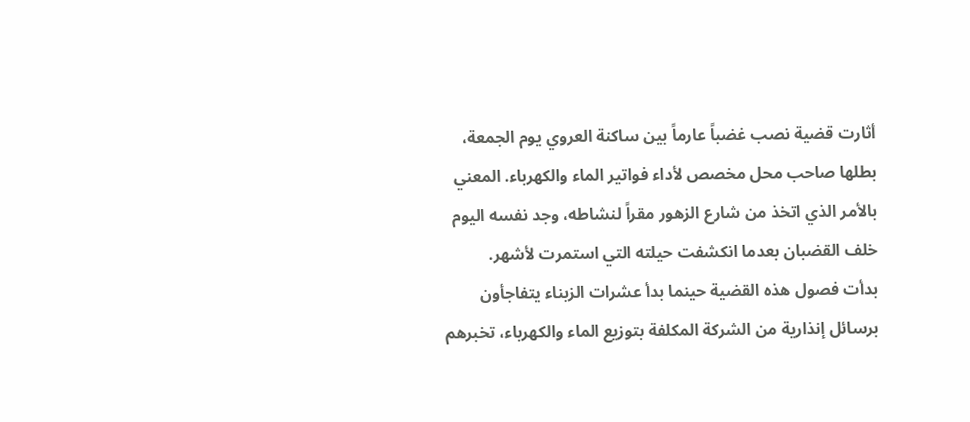أثارت قضية نصب غضباً عارماً بين ساكنة العروي يوم الجمعة، بطلها صاحب محل مخصص لأداء فواتير الماء والكهرباء. المعني بالأمر الذي اتخذ من شارع الزهور مقراً لنشاطه، وجد نفسه اليوم خلف القضبان بعدما انكشفت حيلته التي استمرت لأشهر.
بدأت فصول هذه القضية حينما بدأ عشرات الزبناء يتفاجأون برسائل إنذارية من الشركة المكلفة بتوزيع الماء والكهرباء، تخبرهم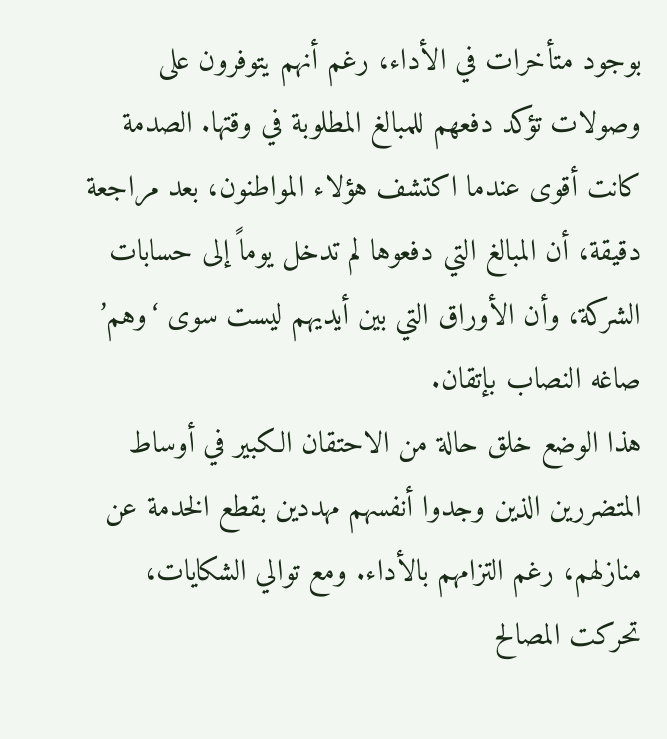بوجود متأخرات في الأداء، رغم أنهم يتوفرون على وصولات تؤكد دفعهم للمبالغ المطلوبة في وقتها. الصدمة كانت أقوى عندما اكتشف هؤلاء المواطنون، بعد مراجعة دقيقة، أن المبالغ التي دفعوها لم تدخل يوماً إلى حسابات الشركة، وأن الأوراق التي بين أيديهم ليست سوى ‘وهم’ صاغه النصاب بإتقان.
هذا الوضع خلق حالة من الاحتقان الكبير في أوساط المتضررين الذين وجدوا أنفسهم مهددين بقطع الخدمة عن منازلهم، رغم التزامهم بالأداء. ومع توالي الشكايات، تحركت المصالح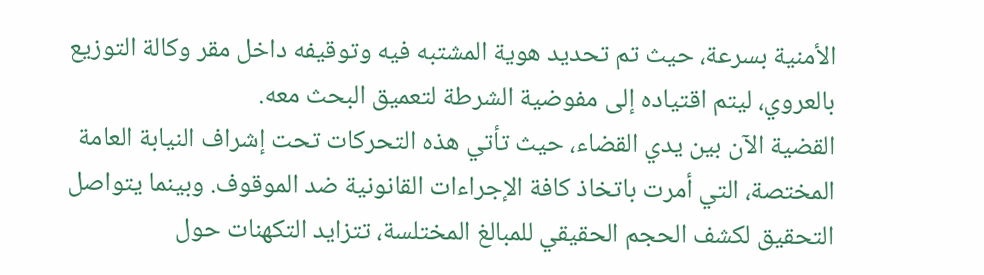الأمنية بسرعة، حيث تم تحديد هوية المشتبه فيه وتوقيفه داخل مقر وكالة التوزيع بالعروي، ليتم اقتياده إلى مفوضية الشرطة لتعميق البحث معه.
القضية الآن بين يدي القضاء، حيث تأتي هذه التحركات تحت إشراف النيابة العامة المختصة، التي أمرت باتخاذ كافة الإجراءات القانونية ضد الموقوف. وبينما يتواصل التحقيق لكشف الحجم الحقيقي للمبالغ المختلسة، تتزايد التكهنات حول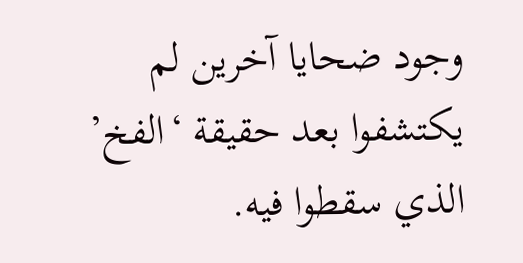وجود ضحايا آخرين لم يكتشفوا بعد حقيقة ‘الفخ’ الذي سقطوا فيه.